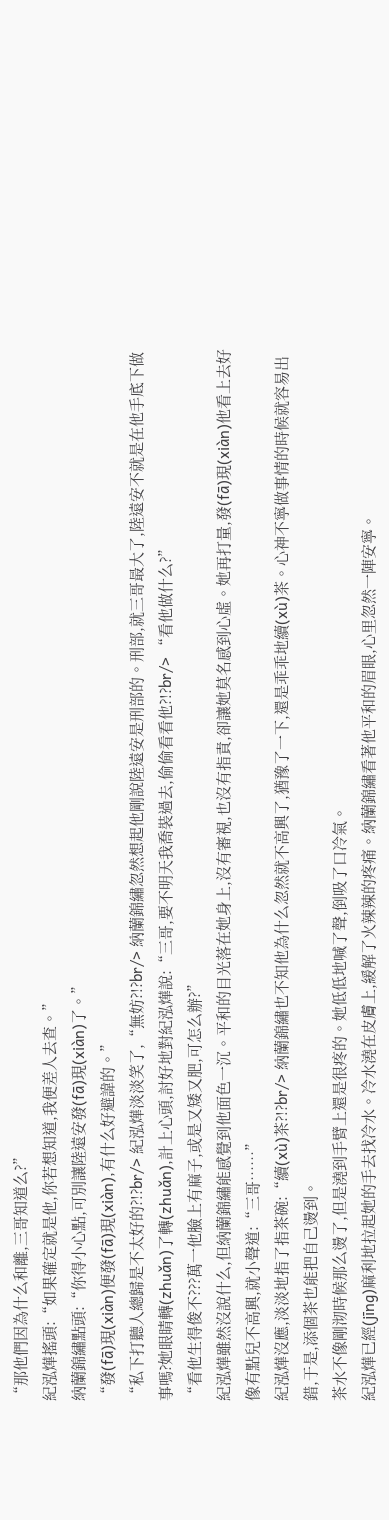“那他們因為什么和離,三哥知道么?”
紀泓燁搖頭:“如果確定就是他,你若想知道,我便差人去查。”
納蘭錦繡點頭:“你得小心點,可別讓陸遠安發(fā)現(xiàn)了。”
“發(fā)現(xiàn)便發(fā)現(xiàn),有什么好避諱的。”
“私下打聽人總歸是不太好的?!?br/> 紀泓燁淡淡笑了,“無妨?!?br/> 納蘭錦繡忽然想起他剛說陸遠安是刑部的。刑部,就三哥最大了,陸遠安不就是在他手底下做事嗎?她眼睛轉(zhuǎn)了轉(zhuǎn),計上心頭,討好地對紀泓燁說:“三哥,要不明天我喬裝過去,偷偷看看他?!?br/> “看他做什么?”
“看他生得俊不???萬一他臉上有麻子,或是又矮又肥,可怎么辦?”
紀泓燁雖然沒說什么,但納蘭錦繡能感覺到他面色一沉。平和的目光落在她身上,沒有審視,也沒有指責,卻讓她莫名感到心虛。她再打量,發(fā)現(xiàn)他看上去好像有點兒不高興,就小聲道:“三哥……”
紀泓燁沒應,淡淡地指了指茶碗:“續(xù)茶?!?br/> 納蘭錦繡也不知他為什么忽然就不高興了,猶豫了一下,還是乖乖地續(xù)茶。心神不寧做事情的時候就容易出錯,于是,添個茶也能把自己燙到。
茶水不像剛沏時候那么燙了,但是澆到手臂上還是很疼的。她低低地喊了聲,倒吸了口冷氣。
紀泓燁已經(jīng)麻利地拉起她的手去找冷水。冷水澆在皮膚上,緩解了火辣辣的疼痛。納蘭錦繡看著他平和的眉眼,心里忽然一陣安寧。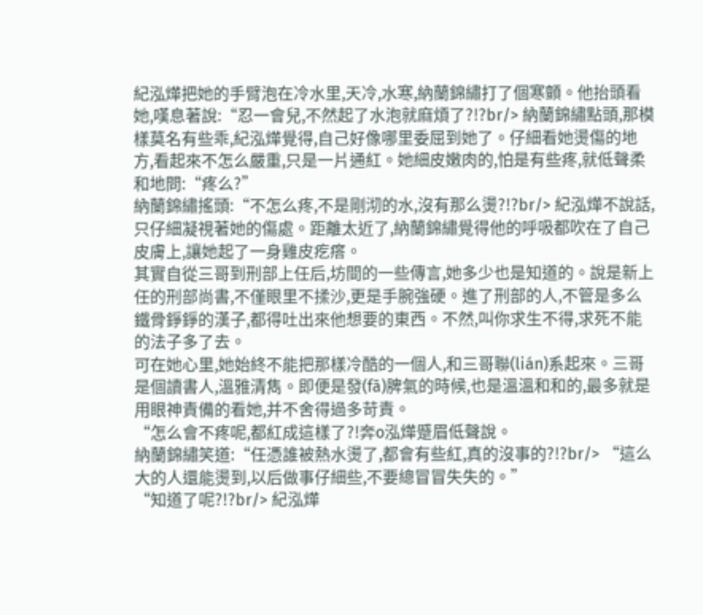紀泓燁把她的手臂泡在冷水里,天冷,水寒,納蘭錦繡打了個寒顫。他抬頭看她,嘆息著說:“忍一會兒,不然起了水泡就麻煩了?!?br/> 納蘭錦繡點頭,那模樣莫名有些乖,紀泓燁覺得,自己好像哪里委屈到她了。仔細看她燙傷的地方,看起來不怎么嚴重,只是一片通紅。她細皮嫩肉的,怕是有些疼,就低聲柔和地問:“疼么?”
納蘭錦繡搖頭:“不怎么疼,不是剛沏的水,沒有那么燙?!?br/> 紀泓燁不說話,只仔細凝視著她的傷處。距離太近了,納蘭錦繡覺得他的呼吸都吹在了自己皮膚上,讓她起了一身雞皮疙瘩。
其實自從三哥到刑部上任后,坊間的一些傳言,她多少也是知道的。說是新上任的刑部尚書,不僅眼里不揉沙,更是手腕強硬。進了刑部的人,不管是多么鐵骨錚錚的漢子,都得吐出來他想要的東西。不然,叫你求生不得,求死不能的法子多了去。
可在她心里,她始終不能把那樣冷酷的一個人,和三哥聯(lián)系起來。三哥是個讀書人,溫雅清雋。即便是發(fā)脾氣的時候,也是溫溫和和的,最多就是用眼神責備的看她,并不舍得過多苛責。
“怎么會不疼呢,都紅成這樣了?!奔o泓燁蹙眉低聲說。
納蘭錦繡笑道:“任憑誰被熱水燙了,都會有些紅,真的沒事的?!?br/> “這么大的人還能燙到,以后做事仔細些,不要總冒冒失失的。”
“知道了呢?!?br/> 紀泓燁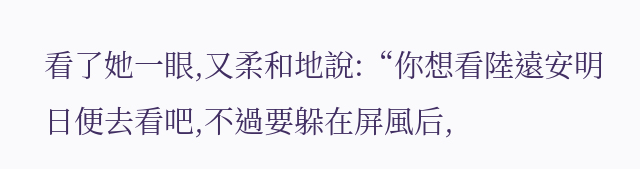看了她一眼,又柔和地說:“你想看陸遠安明日便去看吧,不過要躲在屏風后,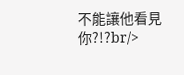不能讓他看見你?!?br/>